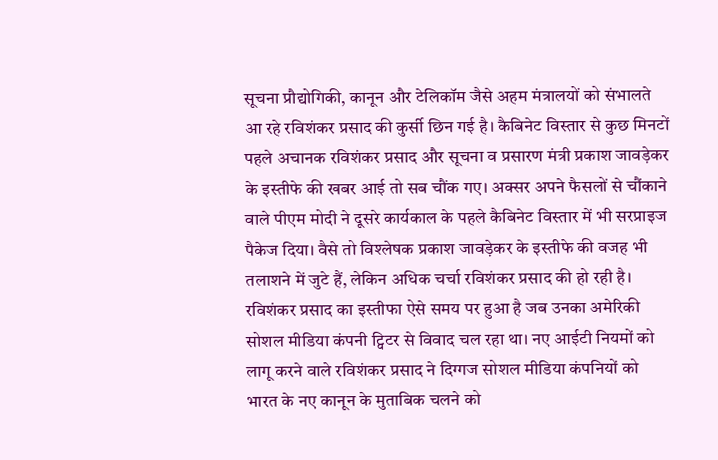सूचना प्रौद्योगिकी, कानून और टेलिकॉम जैसे अहम मंत्रालयों को संभालते आ रहे रविशंकर प्रसाद की कुर्सी छिन गई है। कैबिनेट विस्तार से कुछ मिनटों पहले अचानक रविशंकर प्रसाद और सूचना व प्रसारण मंत्री प्रकाश जावड़ेकर के इस्तीफे की खबर आई तो सब चौंक गए। अक्सर अपने फैसलों से चौंकाने वाले पीएम मोदी ने दूसरे कार्यकाल के पहले कैबिनेट विस्तार में भी सरप्राइज पैकेज दिया। वैसे तो विश्लेषक प्रकाश जावड़ेकर के इस्तीफे की वजह भी तलाशने में जुटे हैं, लेकिन अधिक चर्चा रविशंकर प्रसाद की हो रही है।
रविशंकर प्रसाद का इस्तीफा ऐसे समय पर हुआ है जब उनका अमेरिकी सोशल मीडिया कंपनी ट्विटर से विवाद चल रहा था। नए आईटी नियमों को लागू करने वाले रविशंकर प्रसाद ने दिग्गज सोशल मीडिया कंपनियों को भारत के नए कानून के मुताबिक चलने को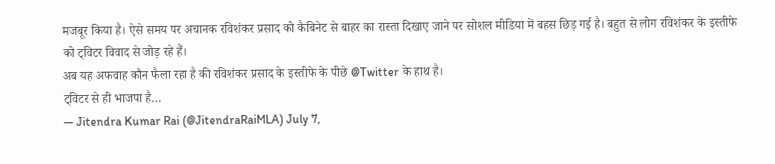मजबूर किया है। ऐसे समय पर अचानक रविशंकर प्रसाद को कैबिनेट से बाहर का रास्ता दिखाए जाने पर सोशल मीडिया में बहस छिड़ गई है। बहुत से लोग रविशंकर के इस्तीफे को ट्विटर विवाद से जोड़ रहे हैं।
अब यह अफवाह कौन फैला रहा है की रविशंकर प्रसाद के इस्तीफे के पीछे @Twitter के हाथ है।
ट्विटर से ही भाजपा है…
— Jitendra Kumar Rai (@JitendraRaiMLA) July 7,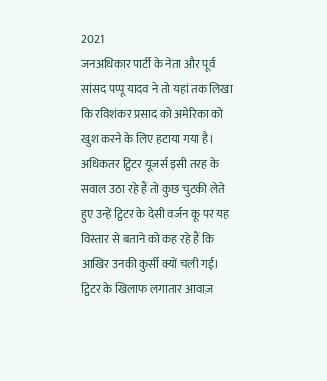2021
जनअधिकार पार्टी के नेता और पूर्व सांसद पप्पू यादव ने तो यहां तक लिखा कि रविशंकर प्रसाद को अमेरिका को खुश करने के लिए हटाया गया है। अधिकतर ट्विटर यूजर्स इसी तरह के सवाल उठा रहे हैं तो कुछ चुटकी लेते हुए उन्हें ट्विटर के देसी वर्जन कू पर यह विस्तार से बताने को कह रहे हैं कि आखिर उनकी कुर्सी क्यों चली गई।
ट्विटर के खिलाफ लगातार आवाज़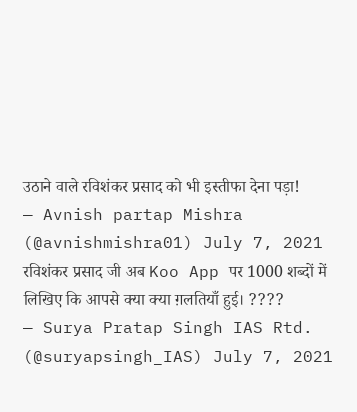उठाने वाले रविशंकर प्रसाद को भी इस्तीफा देना पड़ा!
— Avnish partap Mishra (@avnishmishra01) July 7, 2021
रविशंकर प्रसाद जी अब Koo App पर 1000 शब्दों में लिखिए कि आपसे क्या क्या ग़लतियाँ हुई। ????
— Surya Pratap Singh IAS Rtd. (@suryapsingh_IAS) July 7, 2021